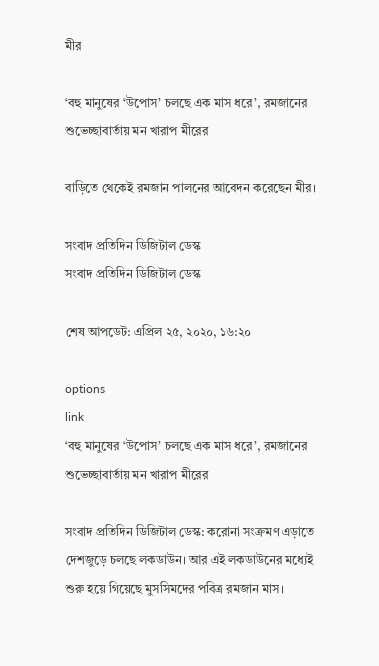মীর

‘বহু মানুষের ‘উপোস’ চলছে এক মাস ধরে’, রমজানের শুভেচ্ছাবার্তায় মন খারাপ মীরের

বাড়িতে থেকেই রমজান পালনের আবেদন করেছেন মীর।

সংবাদ প্রতিদিন ডিজিটাল ডেস্ক
সংবাদ প্রতিদিন ডিজিটাল ডেস্ক

শেষ আপডেট: এপ্রিল ২৫, ২০২০, ১৬:২০

options
link
‘বহু মানুষের ‘উপোস’ চলছে এক মাস ধরে’, রমজানের শুভেচ্ছাবার্তায় মন খারাপ মীরের

সংবাদ প্রতিদিন ডিজিটাল ডেস্ক: করোনা সংক্রমণ এড়াতে দেশজুড়ে চলছে লকডাউন। আর এই লকডাউনের মধ্যেই শুরু হয়ে গিয়েছে মুসসিমদের পবিত্র রমজান মাস।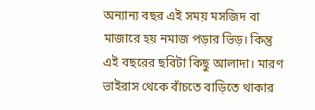অন্যান্য বছর এই সময় মসজিদ বা মাজারে হয় নমাজ পড়ার ভিড়। কিন্তু এই বছরের ছবিটা কিছু আলাদা। মারণ ভাইরাস থেকে বাঁচতে বাড়িতে থাকার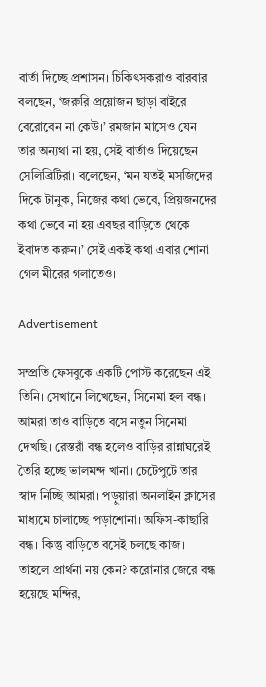বার্তা দিচ্ছে প্রশাসন। চিকিৎসকরাও বারবার বলছেন, ‘জরুরি প্রয়োজন ছাড়া বাইরে বেরোবেন না কেউ।’ রমজান মাসেও যেন তার অন্যথা না হয়, সেই বার্তাও দিয়েছেন সেলিব্রিটিরা। বলেছেন, ‘মন যতই মসজিদের দিকে টানুক, নিজের কথা ভেবে, প্রিয়জনদের কথা ভেবে না হয় এবছর বাড়িতে থেকে ইবাদত করুন।’ সেই একই কথা এবার শোনা গেল মীরের গলাতেও।

Advertisement

সম্প্রতি ফেসবুকে একটি পোস্ট করেছেন এই তিনি। সেখানে লিখেছেন, সিনেমা হল বন্ধ। আমরা তাও বাড়িতে বসে নতুন সিনেমা দেখছি। রেস্তরাঁ বন্ধ হলেও বাড়ির রান্নাঘরেই তৈরি হচ্ছে ভালমন্দ খানা। চেটেপুটে তার স্বাদ নিচ্ছি আমরা। পড়ুয়ারা অনলাইন ক্লাসের মাধ্যমে চালাচ্ছে পড়াশোনা। অফিস-কাছারি বন্ধ। কিন্তু বাড়িতে বসেই চলছে কাজ। তাহলে প্রার্থনা নয় কেন? করোনার জেরে বন্ধ হয়েছে মন্দির,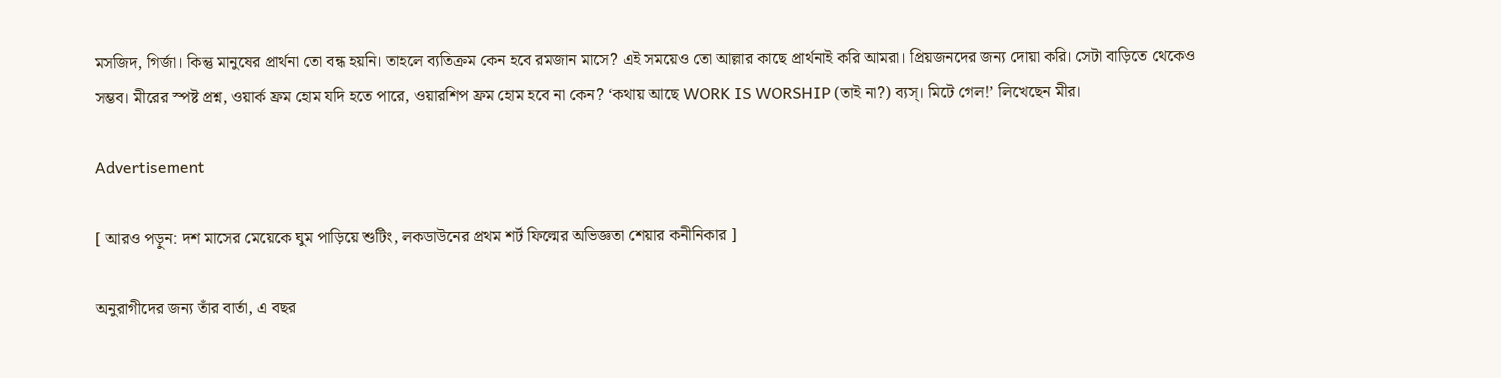মসজিদ, গির্জা। কিন্তু মানুষের প্রার্থনা তো বন্ধ হয়নি। তাহলে ব্যতিক্রম কেন হবে রমজান মাসে? এই সময়েও তো আল্লার কাছে প্রার্থনাই করি আমরা। প্রিয়জনদের জন্য দোয়া করি। সেটা বাড়িতে থেকেও সম্ভব। মীরের স্পষ্ট প্রশ্ন, ওয়ার্ক ফ্রম হোম যদি হতে পারে, ওয়ারশিপ ফ্রম হোম হবে না কেন? ‘কথায় আছে WORK IS WORSHIP (তাই না?) ব্যস্। মিটে গেল!’ লিখেছেন মীর।

Advertisement

[ আরও পড়ুন: দশ মাসের মেয়েকে ঘুম পাড়িয়ে শুটিং, লকডাউনের প্রথম শর্ট ফিল্মের অভিজ্ঞতা শেয়ার কনীনিকার ]

অনুরাগীদের জন্য তাঁর বার্তা, এ বছর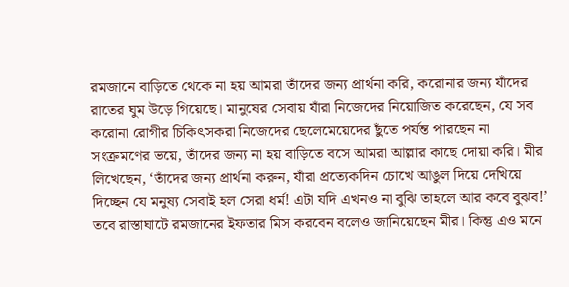রমজানে বাড়িতে থেকে না হয় আমরা তাঁদের জন্য প্রার্থনা করি, করোনার জন্য যাঁদের রাতের ঘুম উড়ে গিয়েছে। মানুষের সেবায় যাঁরা নিজেদের নিয়োজিত করেছেন, যে সব করোনা রোগীর চিকিৎসকরা নিজেদের ছেলেমেয়েদের ছুঁতে পর্যন্ত পারছেন না সংক্রমণের ভয়ে, তাঁদের জন্য না হয় বাড়িতে বসে আমরা আল্লার কাছে দোয়া করি। মীর লিখেছেন, ‘তাঁদের জন্য প্রার্থনা করুন, যাঁরা প্রত্যেকদিন চোখে আঙুল দিয়ে দেখিয়ে দিচ্ছেন যে মনুষ্য সেবাই হল সেরা ধর্ম! এটা যদি এখনও না বুঝি তাহলে আর কবে বুঝব!’ তবে রাস্তাঘাটে রমজানের ইফতার মিস করবেন বলেও জানিয়েছেন মীর। কিন্তু এও মনে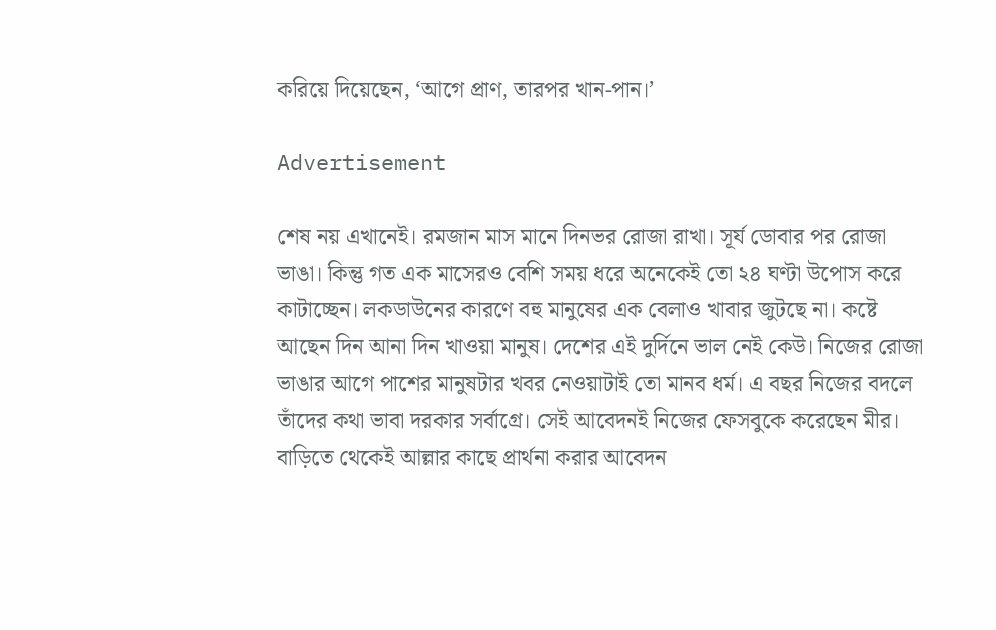করিয়ে দিয়েছেন, ‘আগে প্রাণ, তারপর খান-পান।’

Advertisement

শেষ নয় এখানেই। রমজান মাস মানে দিনভর রোজা রাখা। সূর্য ডোবার পর রোজা ভাঙা। কিন্তু গত এক মাসেরও বেশি সময় ধরে অনেকেই তো ২৪ ঘণ্টা উপোস করে কাটাচ্ছেন। লকডাউনের কারণে বহু মানুষের এক বেলাও খাবার জুটছে না। কষ্টে আছেন দিন আনা দিন খাওয়া মানুষ। দেশের এই দুর্দিনে ভাল নেই কেউ। নিজের রোজা ভাঙার আগে পাশের মানুষটার খবর নেওয়াটাই তো মানব ধর্ম। এ বছর নিজের বদলে তাঁদের কথা ভাবা দরকার সর্বাগ্রে। সেই আবেদনই নিজের ফেসবুকে করেছেন মীর। বাড়িতে থেকেই আল্লার কাছে প্রার্থনা করার আবেদন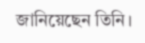জানিয়েছেন তিনি।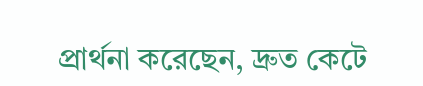প্রার্থনা করেছেন, দ্রুত কেটে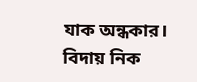যাক অন্ধকার। বিদায় নিক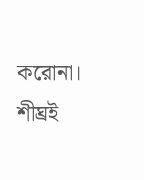করোনা। শীঘ্রই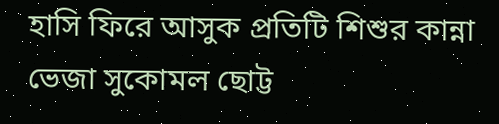হাসি ফিরে আসুক প্রতিটি শিশুর কান্না ভেজা সুকোমল ছোট্ট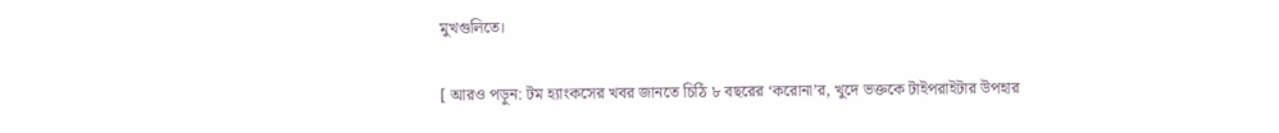মুখগুলিতে।

[ আরও পড়ুন: টম হ্যাংকসের খবর জানতে চিঠি ৮ বছরের ‘করোনা’র, খুদে ভক্তকে টাইপরাইটার উপহার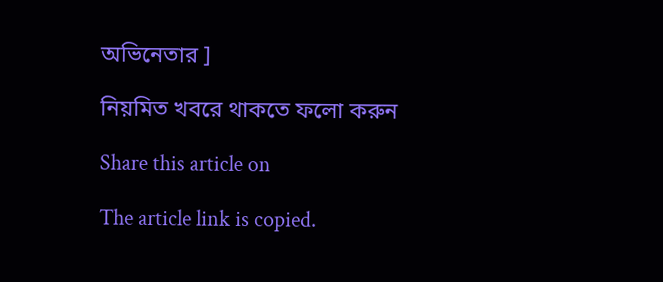অভিনেতার ]

নিয়মিত খবরে থাকতে ফলো করুন

Share this article on

The article link is copied.